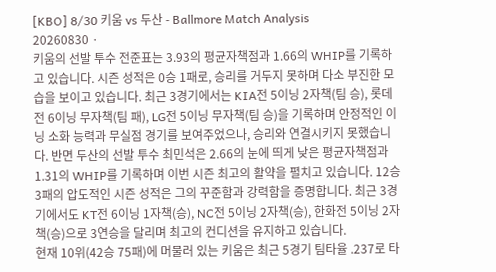[KBO] 8/30 키움 vs 두산 - Ballmore Match Analysis
20260830 ·
키움의 선발 투수 전준표는 3.93의 평균자책점과 1.66의 WHIP를 기록하고 있습니다. 시즌 성적은 0승 1패로, 승리를 거두지 못하며 다소 부진한 모습을 보이고 있습니다. 최근 3경기에서는 KIA전 5이닝 2자책(팀 승), 롯데전 6이닝 무자책(팀 패), LG전 5이닝 무자책(팀 승)을 기록하며 안정적인 이닝 소화 능력과 무실점 경기를 보여주었으나, 승리와 연결시키지 못했습니다. 반면 두산의 선발 투수 최민석은 2.66의 눈에 띄게 낮은 평균자책점과 1.31의 WHIP를 기록하며 이번 시즌 최고의 활약을 펼치고 있습니다. 12승 3패의 압도적인 시즌 성적은 그의 꾸준함과 강력함을 증명합니다. 최근 3경기에서도 KT전 6이닝 1자책(승), NC전 5이닝 2자책(승), 한화전 5이닝 2자책(승)으로 3연승을 달리며 최고의 컨디션을 유지하고 있습니다.
현재 10위(42승 75패)에 머물러 있는 키움은 최근 5경기 팀타율 .237로 타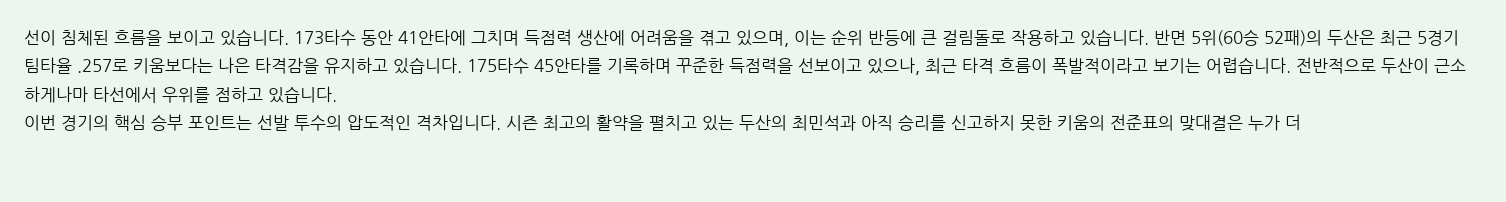선이 침체된 흐름을 보이고 있습니다. 173타수 동안 41안타에 그치며 득점력 생산에 어려움을 겪고 있으며, 이는 순위 반등에 큰 걸림돌로 작용하고 있습니다. 반면 5위(60승 52패)의 두산은 최근 5경기 팀타율 .257로 키움보다는 나은 타격감을 유지하고 있습니다. 175타수 45안타를 기록하며 꾸준한 득점력을 선보이고 있으나, 최근 타격 흐름이 폭발적이라고 보기는 어렵습니다. 전반적으로 두산이 근소하게나마 타선에서 우위를 점하고 있습니다.
이번 경기의 핵심 승부 포인트는 선발 투수의 압도적인 격차입니다. 시즌 최고의 활약을 펼치고 있는 두산의 최민석과 아직 승리를 신고하지 못한 키움의 전준표의 맞대결은 누가 더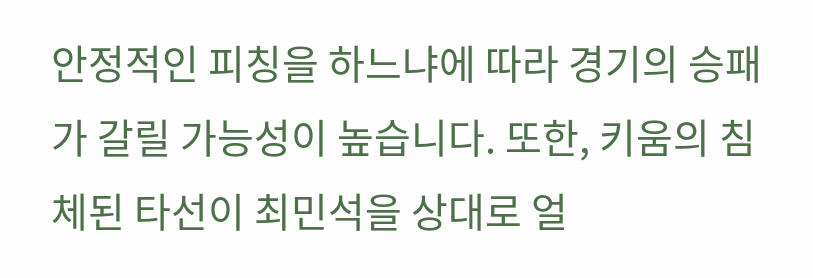안정적인 피칭을 하느냐에 따라 경기의 승패가 갈릴 가능성이 높습니다. 또한, 키움의 침체된 타선이 최민석을 상대로 얼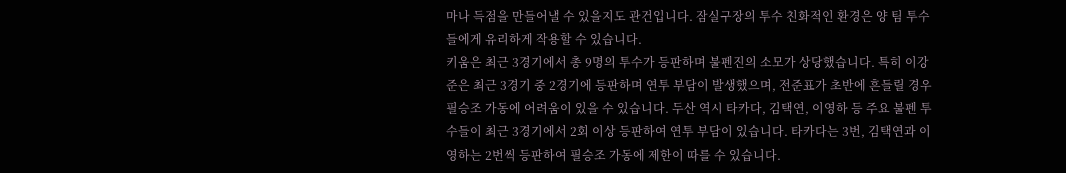마나 득점을 만들어낼 수 있을지도 관건입니다. 잠실구장의 투수 친화적인 환경은 양 팀 투수들에게 유리하게 작용할 수 있습니다.
키움은 최근 3경기에서 총 9명의 투수가 등판하며 불펜진의 소모가 상당했습니다. 특히 이강준은 최근 3경기 중 2경기에 등판하며 연투 부담이 발생했으며, 전준표가 초반에 흔들릴 경우 필승조 가동에 어려움이 있을 수 있습니다. 두산 역시 타카다, 김택연, 이영하 등 주요 불펜 투수들이 최근 3경기에서 2회 이상 등판하여 연투 부담이 있습니다. 타카다는 3번, 김택연과 이영하는 2번씩 등판하여 필승조 가동에 제한이 따를 수 있습니다.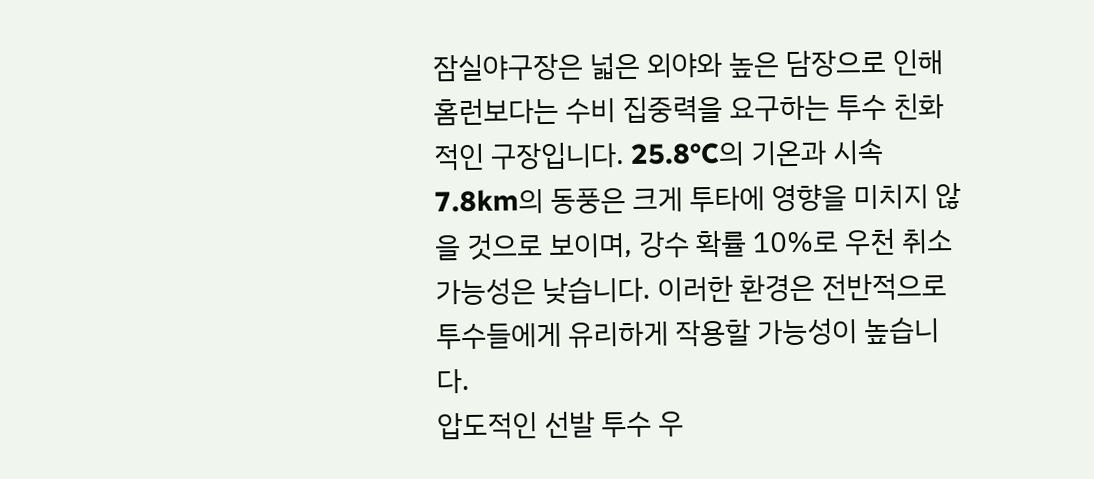잠실야구장은 넓은 외야와 높은 담장으로 인해 홈런보다는 수비 집중력을 요구하는 투수 친화적인 구장입니다. 25.8°C의 기온과 시속 7.8km의 동풍은 크게 투타에 영향을 미치지 않을 것으로 보이며, 강수 확률 10%로 우천 취소 가능성은 낮습니다. 이러한 환경은 전반적으로 투수들에게 유리하게 작용할 가능성이 높습니다.
압도적인 선발 투수 우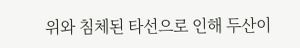위와 침체된 타선으로 인해 두산이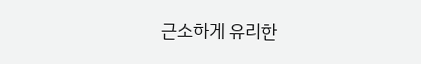근소하게 유리한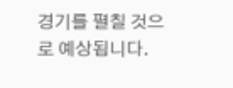경기를 펼칠 것으로 예상됩니다.